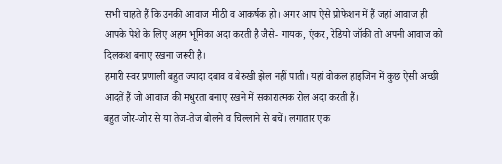सभी चाहते हैं कि उनकी आवाज मीठी व आकर्षक हो। अगर आप ऐसे प्रोफेशन में हैं जहां आवाज ही आपके पेशे के लिए अहम भूमिका अदा करती है जैसे- गायक, एंकर, रेडियो जॉकी तो अपनी आवाज को दिलकश बनाए रखना जरूरी है।
हमारी स्वर प्रणाली बहुत ज्यादा दबाव व बेरुखी झेल नहीं पाती। यहां वोकल हाइजिन में कुछ ऐसी अच्छी आदतें हैं जो आवाज की मधुरता बनाए रखने में सकारात्मक रोल अदा करती हैं।
बहुत जोर-जोर से या तेज-तेज बोलने व चिल्लाने से बचें। लगातार एक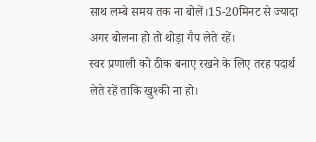साथ लम्बे समय तक ना बोलें।15-20मिनट से ज्यादा अगर बोलना हो तो थोड़ा गैप लेते रहें।
स्वर प्रणाली को ठीक बनाए रखने के लिए तरह पदार्थ लेते रहें ताकि खुश्की ना हो।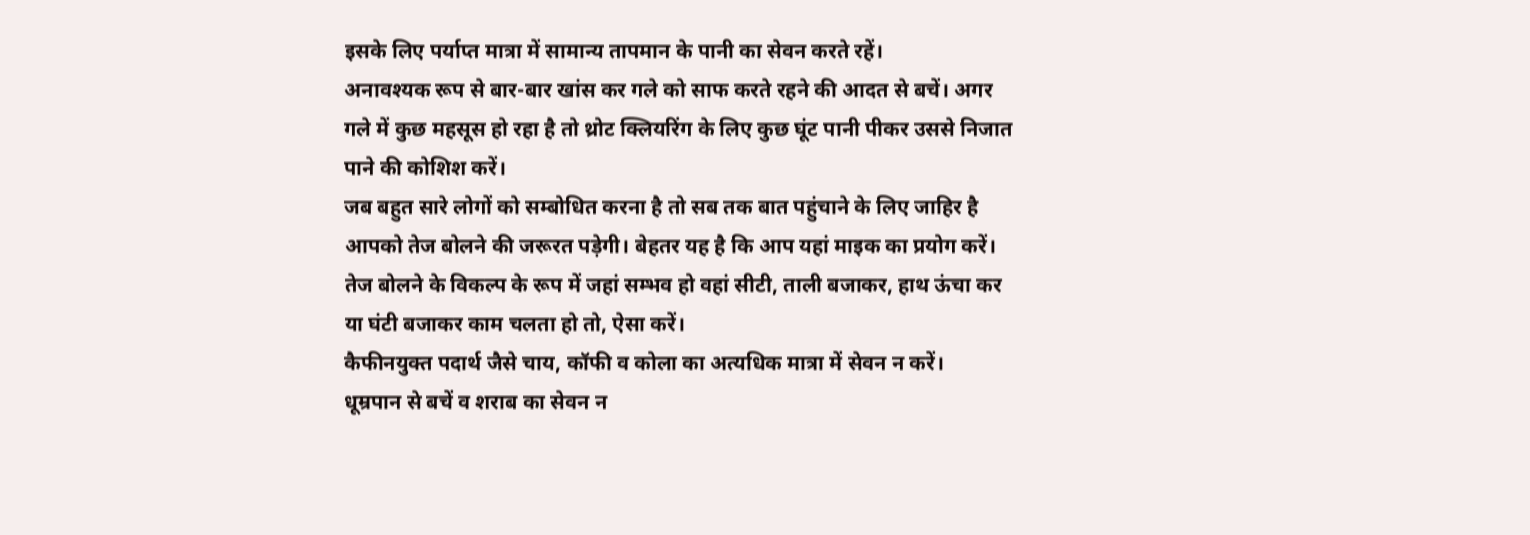इसके लिए पर्याप्त मात्रा में सामान्य तापमान के पानी का सेवन करते रहें।
अनावश्यक रूप से बार-बार खांस कर गले को साफ करते रहने की आदत से बचें। अगर गले में कुछ महसूस हो रहा है तो थ्रोट क्लियरिंग के लिए कुछ घूंट पानी पीकर उससे निजात पाने की कोशिश करें।
जब बहुत सारे लोगों को सम्बोधित करना है तो सब तक बात पहुंचाने के लिए जाहिर है आपको तेज बोलने की जरूरत पड़ेगी। बेहतर यह है कि आप यहां माइक का प्रयोग करें। तेज बोलने के विकल्प के रूप में जहां सम्भव हो वहां सीटी, ताली बजाकर, हाथ ऊंचा कर या घंटी बजाकर काम चलता हो तो, ऐसा करें।
कैफीनयुक्त पदार्थ जैसे चाय, कॉफी व कोला का अत्यधिक मात्रा में सेवन न करें।
धूम्रपान से बचें व शराब का सेवन न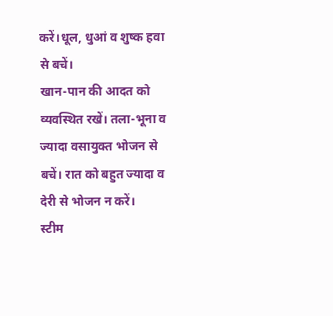करें।धूल, धुआं व शुष्क हवा से बचें।
खान-पान की आदत को व्यवस्थित रखें। तला-भूना व ज्यादा वसायुक्त भोजन से बचें। रात को बहुत ज्यादा व देरी से भोजन न करें।
स्टीम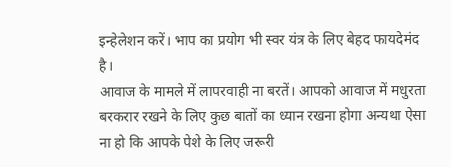इन्हेलेशन करें। भाप का प्रयोग भी स्वर यंत्र के लिए बेहद फायदेमंद है।
आवाज के मामले में लापरवाही ना बरतें। आपको आवाज में मधुरता बरकरार रखने के लिए कुछ बातों का ध्यान रखना होगा अन्यथा ऐसा ना हो कि आपके पेशे के लिए जरूरी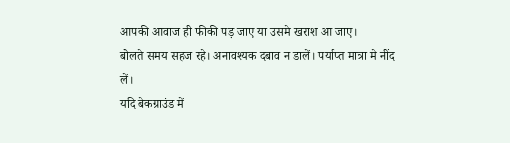आपकी आवाज ही फीकी पड़ जाए या उसमे खराश आ जाए।
बोलते समय सहज रहे। अनावश्यक दबाव न डालें। पर्याप्त मात्रा मे नींद लें।
यदि बेकग्राउंड में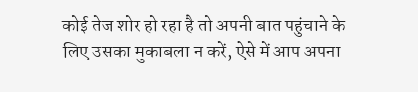कोई तेज शोर हो रहा है तो अपनी बात पहुंचाने के लिए उसका मुकाबला न करें, ऐसे में आप अपना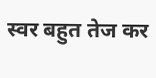स्वर बहुत तेज कर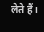लेते हैं।